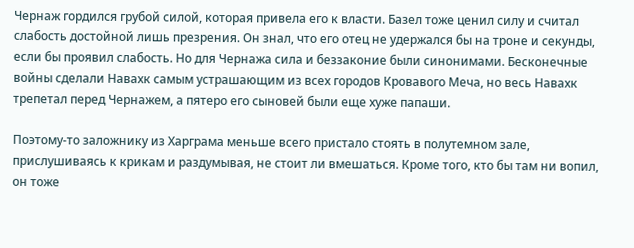Чернаж гордился грубой силой, которая привела его к власти. Базел тоже ценил силу и считал слабость достойной лишь презрения. Он знал, что его отец не удержался бы на троне и секунды, если бы проявил слабость. Но для Чернажа сила и беззаконие были синонимами. Бесконечные войны сделали Навахк самым устрашающим из всех городов Кровавого Меча, но весь Навахк трепетал перед Чернажем, а пятеро его сыновей были еще хуже папаши.

Поэтому-то заложнику из Харграма меньше всего пристало стоять в полутемном зале, прислушиваясь к крикам и раздумывая, не стоит ли вмешаться. Кроме того, кто бы там ни вопил, он тоже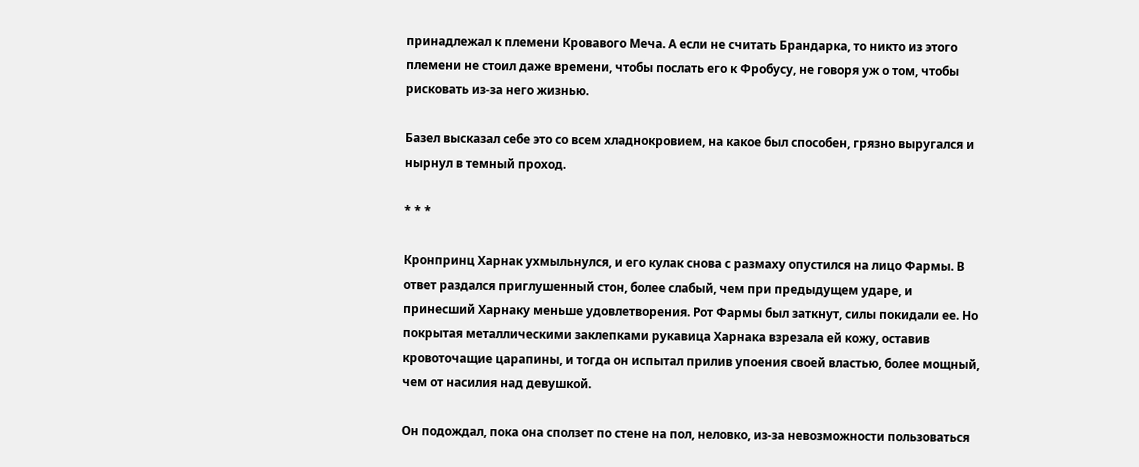принадлежал к племени Кровавого Меча. А если не считать Брандарка, то никто из этого племени не стоил даже времени, чтобы послать его к Фробусу, не говоря уж о том, чтобы рисковать из-за него жизнью.

Базел высказал себе это со всем хладнокровием, на какое был способен, грязно выругался и нырнул в темный проход.

* * *

Кронпринц Харнак ухмыльнулся, и его кулак снова с размаху опустился на лицо Фармы. В ответ раздался приглушенный стон, более слабый, чем при предыдущем ударе, и принесший Харнаку меньше удовлетворения. Рот Фармы был заткнут, силы покидали ее. Но покрытая металлическими заклепками рукавица Харнака взрезала ей кожу, оставив кровоточащие царапины, и тогда он испытал прилив упоения своей властью, более мощный, чем от насилия над девушкой.

Он подождал, пока она сползет по стене на пол, неловко, из-за невозможности пользоваться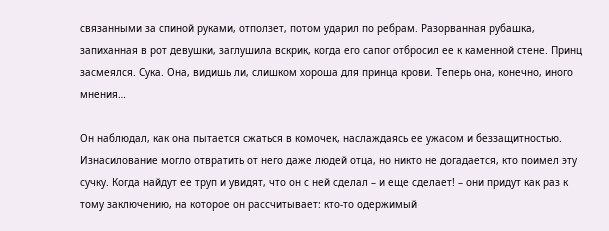связанными за спиной руками, отползет, потом ударил по ребрам. Разорванная рубашка, запиханная в рот девушки, заглушила вскрик, когда его сапог отбросил ее к каменной стене. Принц засмеялся. Сука. Она, видишь ли, слишком хороша для принца крови. Теперь она, конечно, иного мнения…

Он наблюдал, как она пытается сжаться в комочек, наслаждаясь ее ужасом и беззащитностью. Изнасилование могло отвратить от него даже людей отца, но никто не догадается, кто поимел эту сучку. Когда найдут ее труп и увидят, что он с ней сделал – и еще сделает! – они придут как раз к тому заключению, на которое он рассчитывает: кто-то одержимый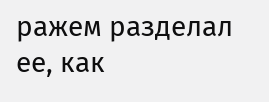ражем разделал ее, как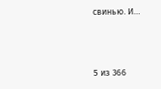свинью. И…



5 из 366